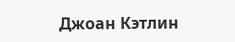Джоан Кэтлин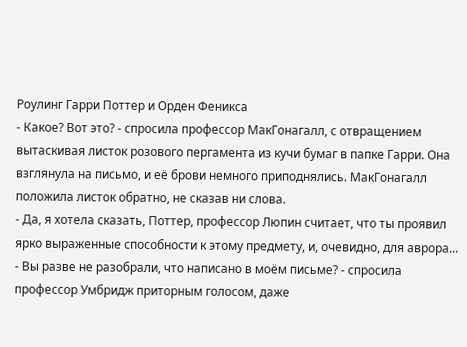Роулинг Гарри Поттер и Орден Феникса
- Какое? Вот это? - спросила профессор МакГонагалл, с отвращением вытаскивая листок розового пергамента из кучи бумаг в папке Гарри. Она взглянула на письмо, и её брови немного приподнялись. МакГонагалл положила листок обратно, не сказав ни слова.
- Да, я хотела сказать, Поттер, профессор Люпин считает, что ты проявил ярко выраженные способности к этому предмету, и, очевидно, для аврора...
- Вы разве не разобрали, что написано в моём письме? - спросила профессор Умбридж приторным голосом, даже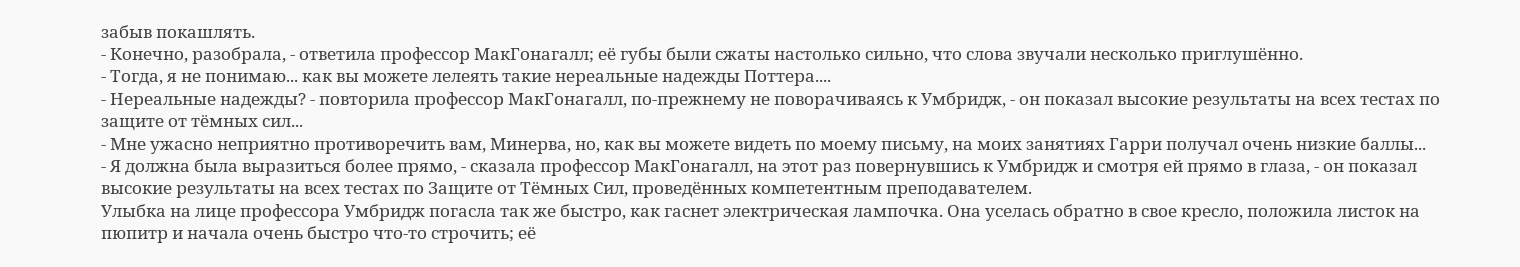забыв покашлять.
- Конечно, разобрала, - ответила профессор МакГонагалл; её губы были сжаты настолько сильно, что слова звучали несколько приглушённо.
- Тогда, я не понимаю... как вы можете лелеять такие нереальные надежды Поттера....
- Нереальные надежды? - повторила профессор МакГонагалл, по-прежнему не поворачиваясь к Умбридж, - он показал высокие результаты на всех тестах по защите от тёмных сил...
- Мне ужасно неприятно противоречить вам, Минерва, но, как вы можете видеть по моему письму, на моих занятиях Гарри получал очень низкие баллы...
- Я должна была выразиться более прямо, - сказала профессор МакГонагалл, на этот раз повернувшись к Умбридж и смотря ей прямо в глаза, - он показал высокие результаты на всех тестах по Защите от Тёмных Сил, проведённых компетентным преподавателем.
Улыбка на лице профессора Умбридж погасла так же быстро, как гаснет электрическая лампочка. Она уселась обратно в свое кресло, положила листок на пюпитр и начала очень быстро что-то строчить; её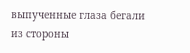выпученные глаза бегали из стороны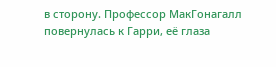в сторону. Профессор МакГонагалл повернулась к Гарри, её глаза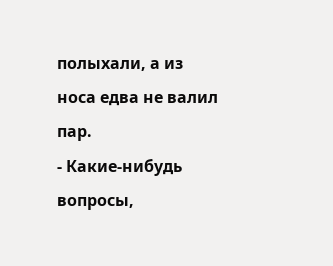полыхали, а из носа едва не валил пар.
- Какие-нибудь вопросы,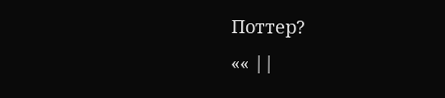Поттер?
«« ||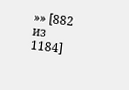»» [882 из
1184]